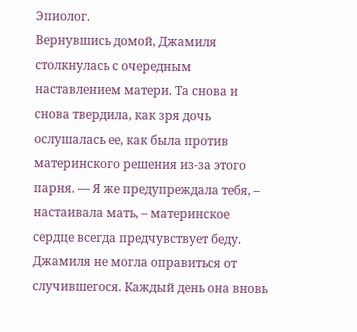Эпиолог.
Вернувшись домой, Джамиля столкнулась с очередным наставлением матери. Та снова и снова твердила, как зря дочь ослушалась ее, как была против материнского решения из-за этого парня. — Я же предупреждала тебя, – настаивала мать, – материнское сердце всегда предчувствует беду.
Джамиля не могла оправиться от случившегося. Каждый день она вновь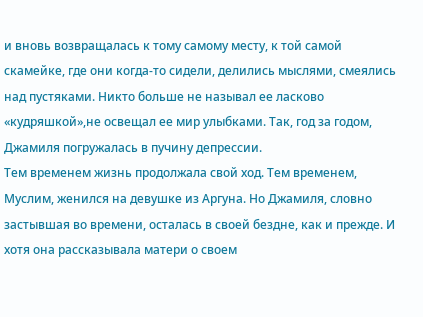и вновь возвращалась к тому самому месту, к той самой скамейке, где они когда-то сидели, делились мыслями, смеялись над пустяками. Никто больше не называл ее ласково «кудряшкой»,не освещал ее мир улыбками. Так, год за годом, Джамиля погружалась в пучину депрессии.
Тем временем жизнь продолжала свой ход. Тем временем, Муслим, женился на девушке из Аргуна. Но Джамиля, словно застывшая во времени, осталась в своей бездне, как и прежде. И хотя она рассказывала матери о своем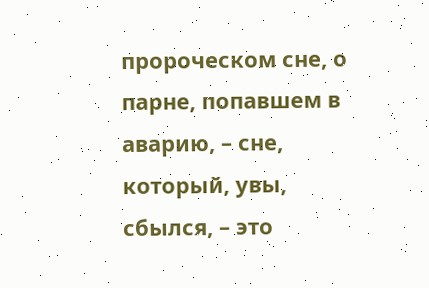пророческом сне, о парне, попавшем в аварию, – сне, который, увы, сбылся, – это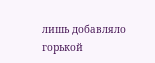лишь добавляло горькой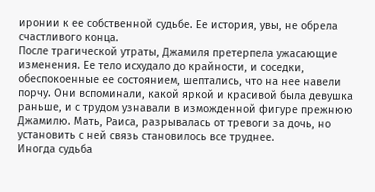иронии к ее собственной судьбе. Ее история, увы, не обрела счастливого конца.
После трагической утраты, Джамиля претерпела ужасающие изменения. Ее тело исхудало до крайности, и соседки, обеспокоенные ее состоянием, шептались, что на нее навели порчу. Они вспоминали, какой яркой и красивой была девушка раньше, и с трудом узнавали в изможденной фигуре прежнюю Джамилю. Мать, Раиса, разрывалась от тревоги за дочь, но установить с ней связь становилось все труднее.
Иногда судьба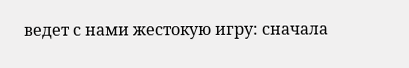ведет с нами жестокую игру: сначала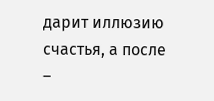дарит иллюзию счастья, а после –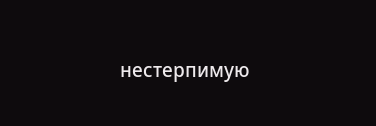нестерпимую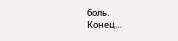боль.
Конец...